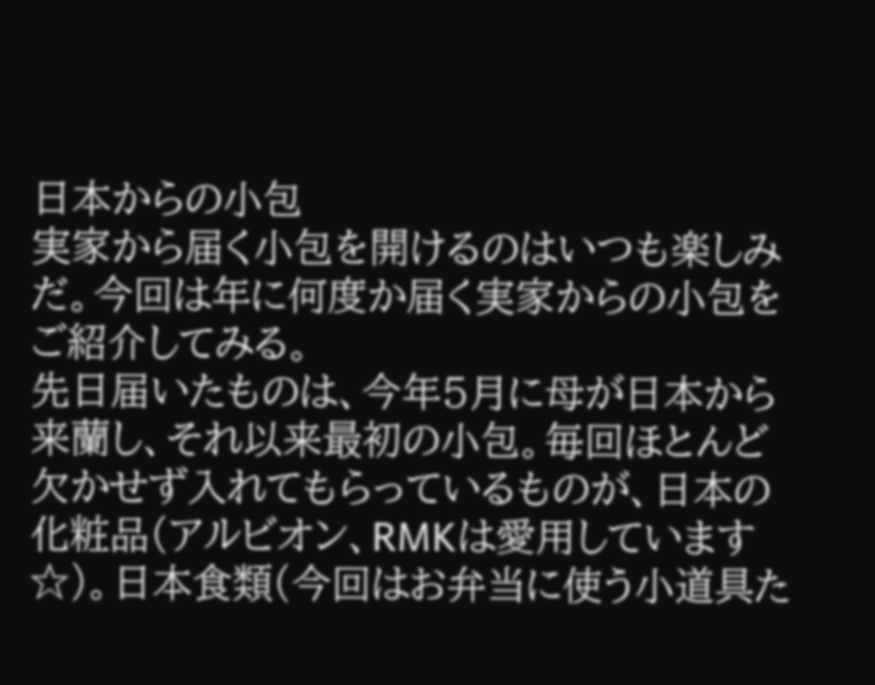日本からの小包
実家から届く小包を開けるのはいつも楽しみだ。今回は年に何度か届く実家からの小包をご紹介してみる。
先日届いたものは、今年5月に母が日本から来蘭し、それ以来最初の小包。毎回ほとんど欠かせず入れてもらっているものが、日本の化粧品(アルビオン、RMKは愛用しています☆)。日本食類(今回はお弁当に使う小道具た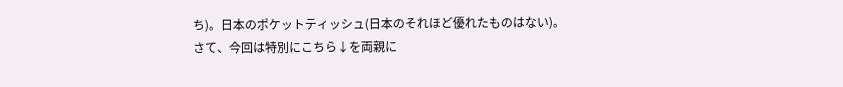ち)。日本のポケットティッシュ(日本のそれほど優れたものはない)。
さて、今回は特別にこちら↓を両親に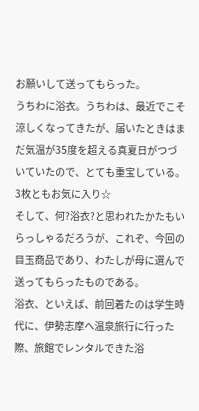お願いして送ってもらった。
うちわに浴衣。うちわは、最近でこそ涼しくなってきたが、届いたときはまだ気温が35度を超える真夏日がつづいていたので、とても重宝している。3枚ともお気に入り☆
そして、何?浴衣?と思われたかたもいらっしゃるだろうが、これぞ、今回の目玉商品であり、わたしが母に選んで送ってもらったものである。
浴衣、といえば、前回着たのは学生時代に、伊勢志摩へ温泉旅行に行った際、旅館でレンタルできた浴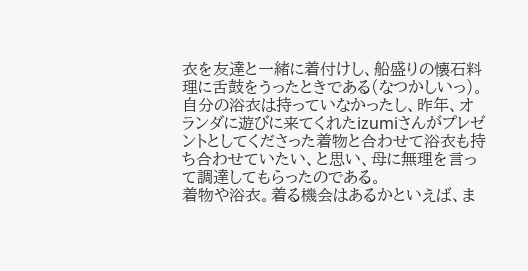衣を友達と一緒に着付けし、船盛りの懐石料理に舌鼓をうったときである(なつかしいっ)。自分の浴衣は持っていなかったし、昨年、オランダに遊びに来てくれたizumiさんがプレゼントとしてくださった着物と合わせて浴衣も持ち合わせていたい、と思い、母に無理を言って調達してもらったのである。
着物や浴衣。着る機会はあるかといえば、ま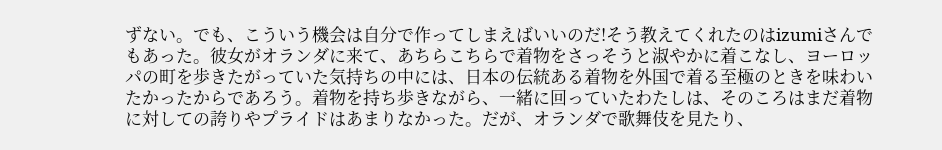ずない。でも、こういう機会は自分で作ってしまえばいいのだ!そう教えてくれたのはizumiさんでもあった。彼女がオランダに来て、あちらこちらで着物をさっそうと淑やかに着こなし、ヨーロッパの町を歩きたがっていた気持ちの中には、日本の伝統ある着物を外国で着る至極のときを味わいたかったからであろう。着物を持ち歩きながら、一緒に回っていたわたしは、そのころはまだ着物に対しての誇りやプライドはあまりなかった。だが、オランダで歌舞伎を見たり、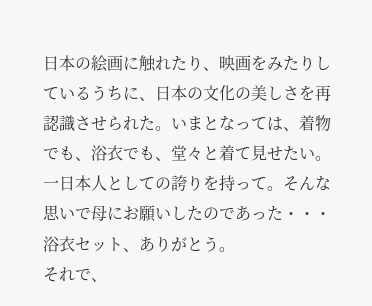日本の絵画に触れたり、映画をみたりしているうちに、日本の文化の美しさを再認識させられた。いまとなっては、着物でも、浴衣でも、堂々と着て見せたい。一日本人としての誇りを持って。そんな思いで母にお願いしたのであった・・・浴衣セット、ありがとう。
それで、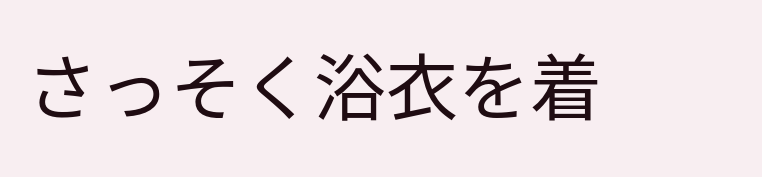さっそく浴衣を着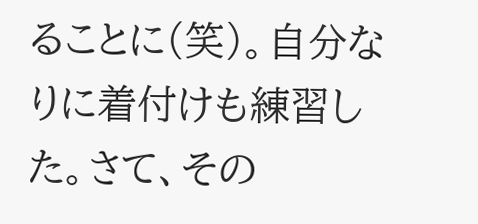ることに(笑)。自分なりに着付けも練習した。さて、その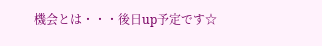機会とは・・・後日up予定です☆